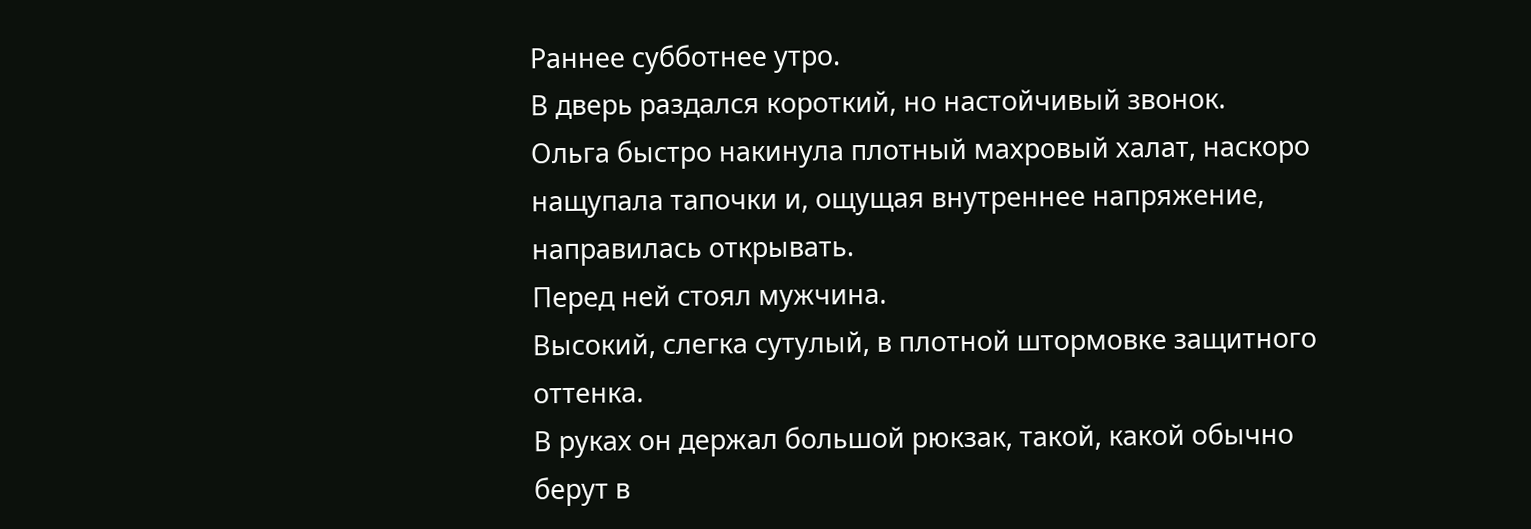Раннее субботнее утро.
В дверь раздался короткий, но настойчивый звонок.
Ольга быстро накинула плотный махровый халат, наскоро нащупала тапочки и, ощущая внутреннее напряжение, направилась открывать.
Перед ней стоял мужчина.
Высокий, слегка сутулый, в плотной штормовке защитного оттенка.
В руках он держал большой рюкзак, такой, какой обычно берут в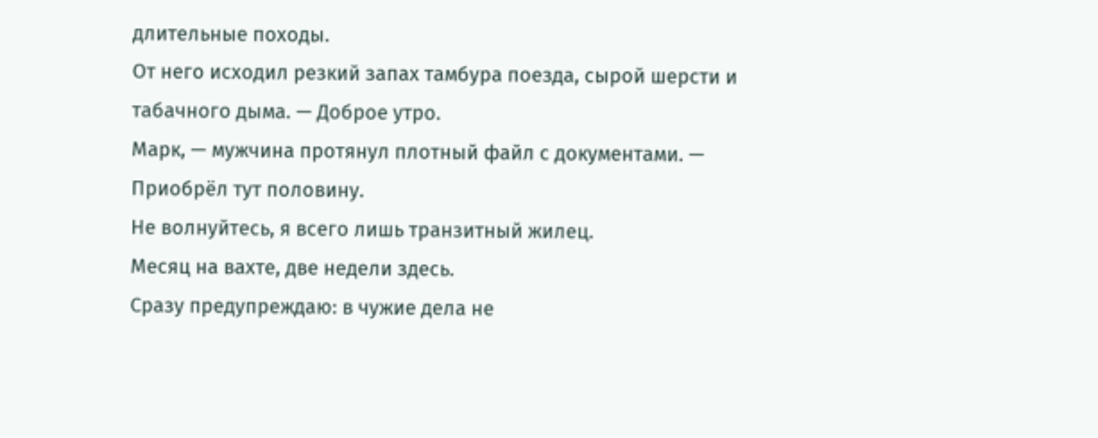длительные походы.
От него исходил резкий запах тамбура поезда, сырой шерсти и табачного дыма. — Доброе утро.
Марк, — мужчина протянул плотный файл с документами. — Приобрёл тут половину.
Не волнуйтесь, я всего лишь транзитный жилец.
Месяц на вахте, две недели здесь.
Сразу предупреждаю: в чужие дела не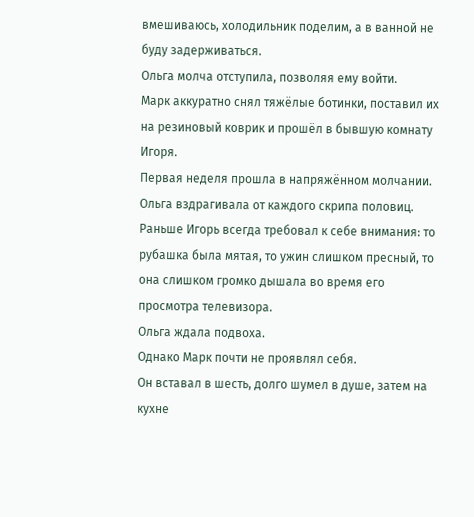вмешиваюсь, холодильник поделим, а в ванной не буду задерживаться.
Ольга молча отступила, позволяя ему войти.
Марк аккуратно снял тяжёлые ботинки, поставил их на резиновый коврик и прошёл в бывшую комнату Игоря.
Первая неделя прошла в напряжённом молчании.
Ольга вздрагивала от каждого скрипа половиц.
Раньше Игорь всегда требовал к себе внимания: то рубашка была мятая, то ужин слишком пресный, то она слишком громко дышала во время его просмотра телевизора.
Ольга ждала подвоха.
Однако Марк почти не проявлял себя.
Он вставал в шесть, долго шумел в душе, затем на кухне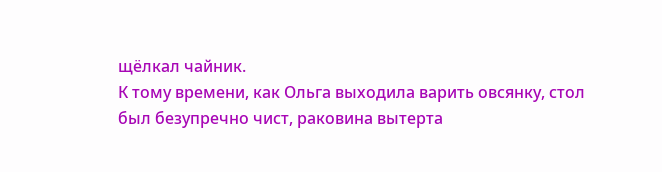щёлкал чайник.
К тому времени, как Ольга выходила варить овсянку, стол был безупречно чист, раковина вытерта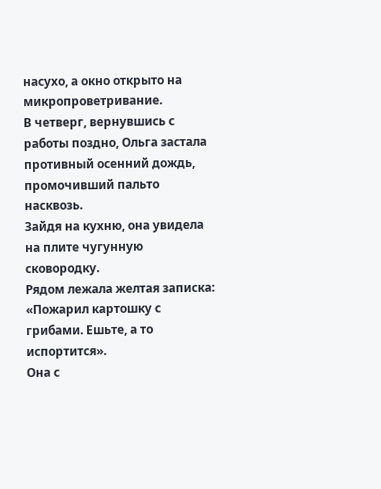насухо, а окно открыто на микропроветривание.
В четверг, вернувшись с работы поздно, Ольга застала противный осенний дождь, промочивший пальто насквозь.
Зайдя на кухню, она увидела на плите чугунную сковородку.
Рядом лежала желтая записка: «Пожарил картошку с грибами. Ешьте, а то испортится».
Она с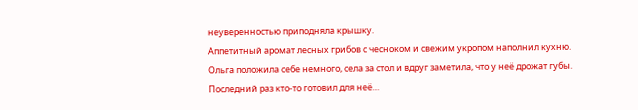неуверенностью приподняла крышку.
Аппетитный аромат лесных грибов с чесноком и свежим укропом наполнил кухню.
Ольга положила себе немного, села за стол и вдруг заметила, что у неё дрожат губы.
Последний раз кто-то готовил для неё…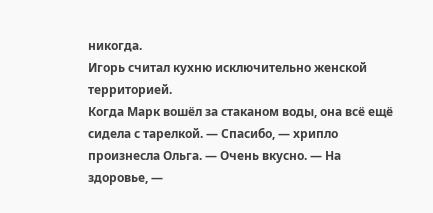никогда.
Игорь считал кухню исключительно женской территорией.
Когда Марк вошёл за стаканом воды, она всё ещё сидела с тарелкой. — Спасибо, — хрипло произнесла Ольга. — Очень вкусно. — На здоровье, —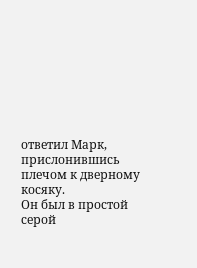ответил Марк, прислонившись плечом к дверному косяку.
Он был в простой серой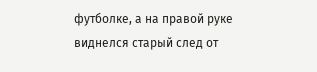футболке, а на правой руке виднелся старый след от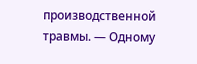производственной травмы. — Одному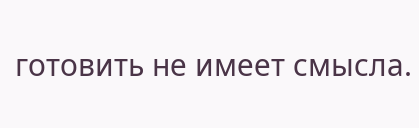готовить не имеет смысла.